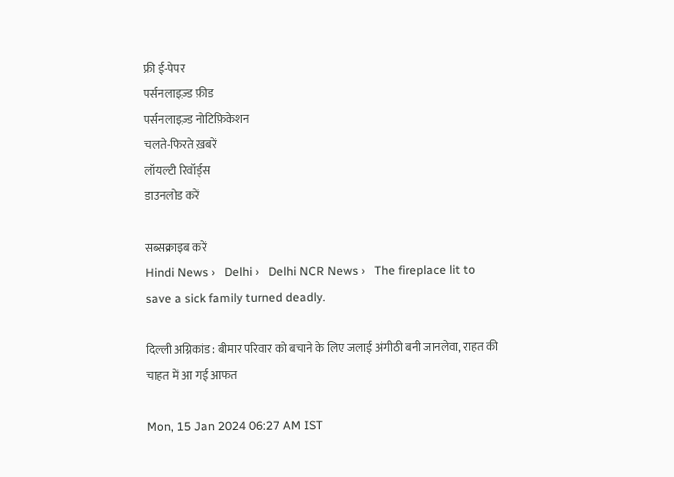फ्री ई-पेपर
पर्सनलाइज़्ड फ़ीड
पर्सनलाइज़्ड नोटिफ़िकेशन
चलते-फिरते ख़बरें
लॉयल्टी रिवॉर्ड्स
डाउनलोड करें

सब्सक्राइब करें
Hindi News ›   Delhi ›   Delhi NCR News ›   The fireplace lit to save a sick family turned deadly.

दिल्ली अग्निकांड : बीमार परिवार को बचाने के लिए जलाई अंगीठी बनी जानलेवा, राहत की चाहत में आ गई आफत

Mon, 15 Jan 2024 06:27 AM IST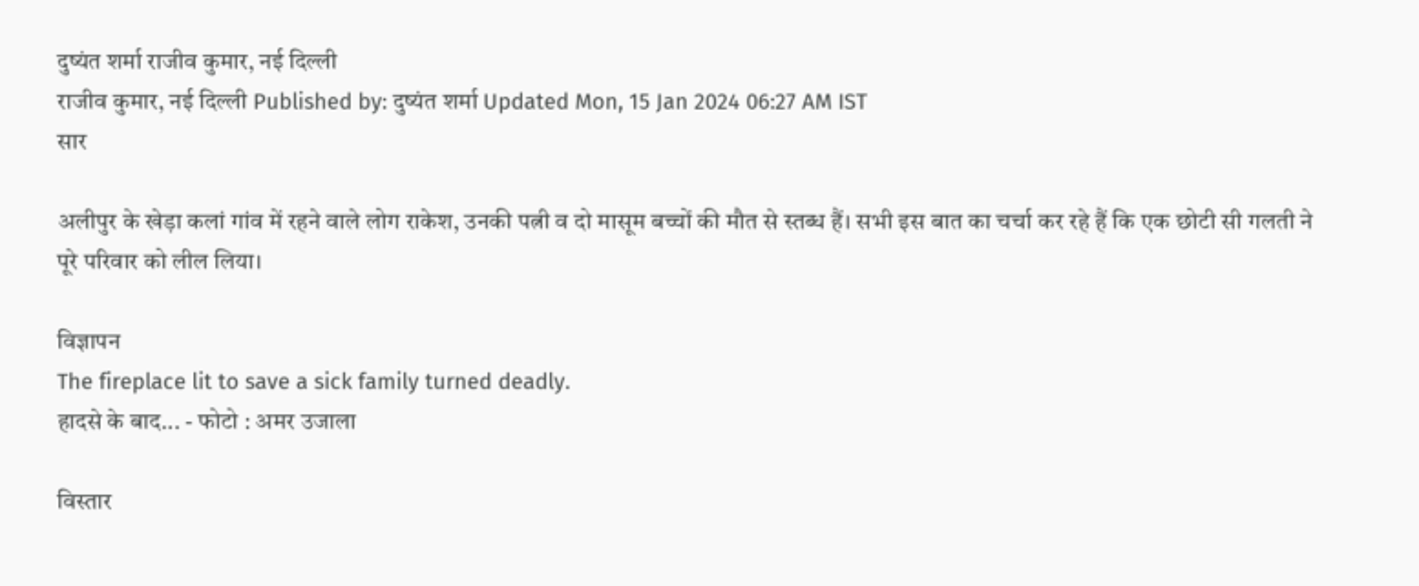दुष्यंत शर्मा राजीव कुमार, नई दिल्ली
राजीव कुमार, नई दिल्ली Published by: दुष्यंत शर्मा Updated Mon, 15 Jan 2024 06:27 AM IST
सार

अलीपुर के खेड़ा कलां गांव में रहने वाले लोग राकेश, उनकी पत्नी व दो मासूम बच्चों की मौत से स्तब्ध हैं। सभी इस बात का चर्चा कर रहे हैं कि एक छोटी सी गलती ने पूरे परिवार को लील लिया।

विज्ञापन
The fireplace lit to save a sick family turned deadly.
हादसे के बाद... - फोटो : अमर उजाला

विस्तार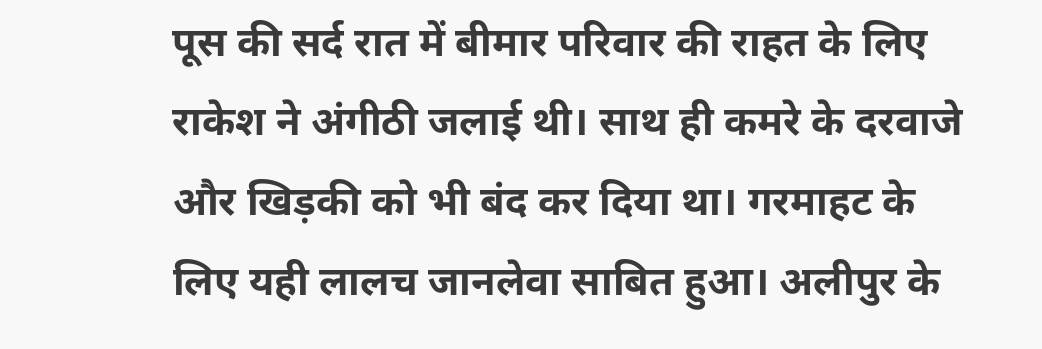पूस की सर्द रात में बीमार परिवार की राहत के लिए राकेश ने अंगीठी जलाई थी। साथ ही कमरे के दरवाजे और खिड़की को भी बंद कर दिया था। गरमाहट के लिए यही लालच जानलेवा साबित हुआ। अलीपुर के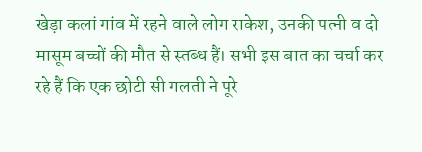खेड़ा कलां गांव में रहने वाले लोग राकेश, उनकी पत्नी व दो मासूम बच्चों की मौत से स्तब्ध हैं। सभी इस बात का चर्चा कर रहे हैं कि एक छोटी सी गलती ने पूरे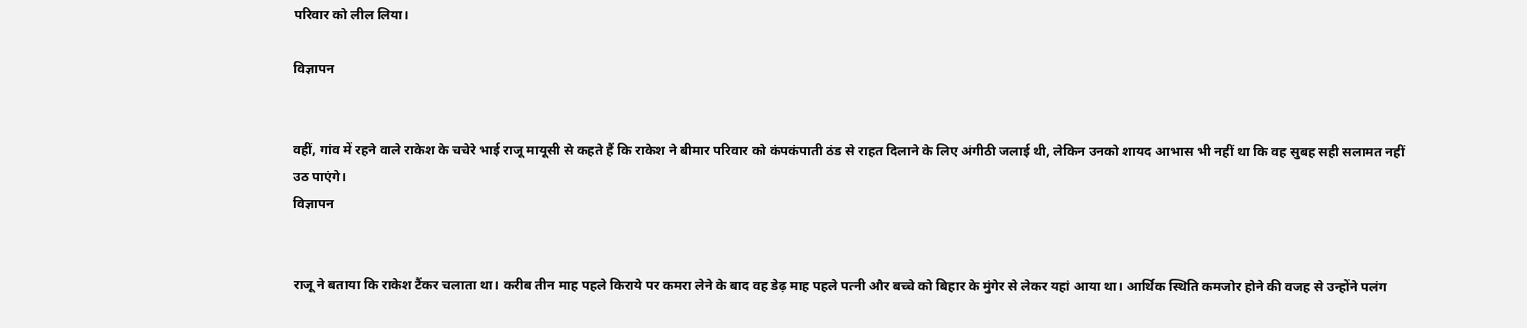परिवार को लील लिया।

विज्ञापन


वहीं, गांव में रहने वाले राकेश के चचेरे भाई राजू मायूसी से कहते हैं कि राकेश ने बीमार परिवार को कंपकंपाती ठंड से राहत दिलाने के लिए अंगीठी जलाई थी, लेकिन उनको शायद आभास भी नहीं था कि वह सुबह सही सलामत नहीं उठ पाएंगे।
विज्ञापन


राजू ने बताया कि राकेश टैंकर चलाता था। करीब तीन माह पहले किराये पर कमरा लेने के बाद वह डेढ़ माह पहले पत्नी और बच्चे को बिहार के मुंगेर से लेकर यहां आया था। आर्थिक स्थिति कमजोर होने की वजह से उन्होंने पलंग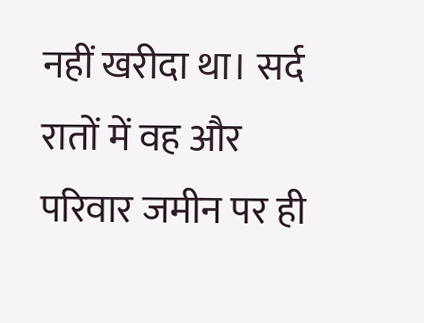नहीं खरीदा था। सर्द रातों में वह और परिवार जमीन पर ही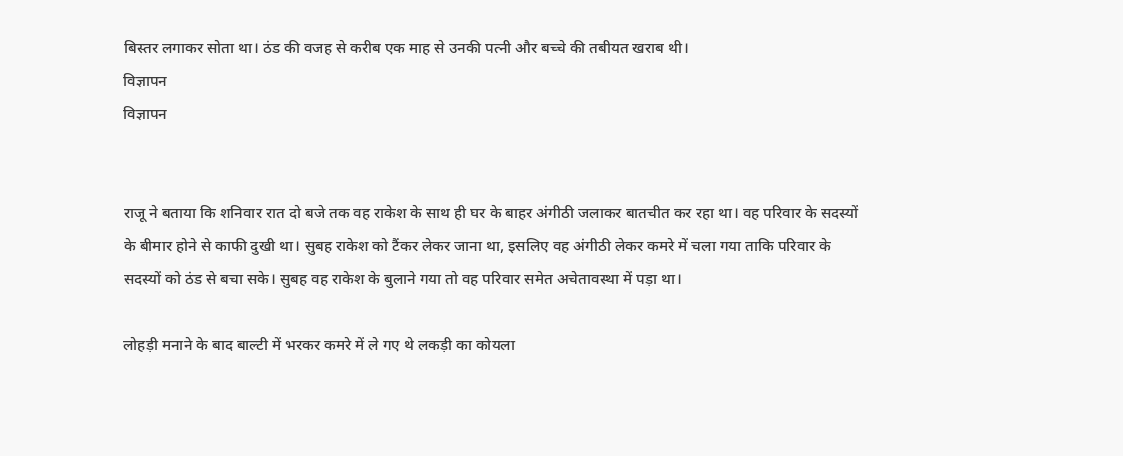बिस्तर लगाकर सोता था। ठंड की वजह से करीब एक माह से उनकी पत्नी और बच्चे की तबीयत खराब थी।
विज्ञापन
विज्ञापन


राजू ने बताया कि शनिवार रात दो बजे तक वह राकेश के साथ ही घर के बाहर अंगीठी जलाकर बातचीत कर रहा था। वह परिवार के सदस्यों के बीमार होने से काफी दुखी था। सुबह राकेश को टैंकर लेकर जाना था, इसलिए वह अंगीठी लेकर कमरे में चला गया ताकि परिवार के सदस्यों को ठंड से बचा सके। सुबह वह राकेश के बुलाने गया तो वह परिवार समेत अचेतावस्था में पड़ा था।

लोहड़ी मनाने के बाद बाल्टी में भरकर कमरे में ले गए थे लकड़ी का कोयला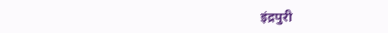इंद्रपुरी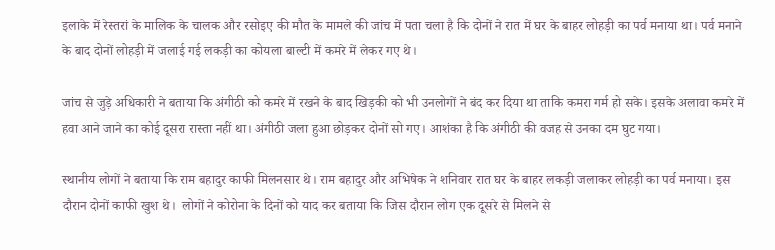इलाके में रेस्तरां के मालिक के चालक और रसोइए की मौत के मामले की जांच में पता चला है कि दोनों ने रात में घर के बाहर लोहड़ी का पर्व मनाया था। पर्व मनाने के बाद दोनों लोहड़ी में जलाई गई लकड़ी का कोयला बाल्टी में कमरे में लेकर गए थे।

जांच से जुड़े अधिकारी ने बताया कि अंगीठी को कमरे में रखने के बाद खिड़की को भी उनलोगों ने बंद कर दिया था ताकि कमरा गर्म हो सके। इसके अलावा कमरे में हवा आने जाने का कोई दूसरा रास्ता नहीं था। अंगीठी जला हुआ छोड़कर दोनों सो गए। आशंका है कि अंगीठी की वजह से उनका दम घुट गया।

स्थानीय लोगों ने बताया कि राम बहादुर काफी मिलनसार थे। राम बहादुर और अभिषेक ने शनिवार रात घर के बाहर लकड़ी जलाकर लोहड़ी का पर्व मनाया। इस दौरान दोनों काफी खुश थे।  लोगों ने कोरोना के दिनों को याद कर बताया कि जिस दौरान लोग एक दूसरे से मिलने से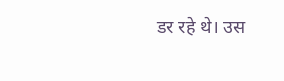डर रहे थे। उस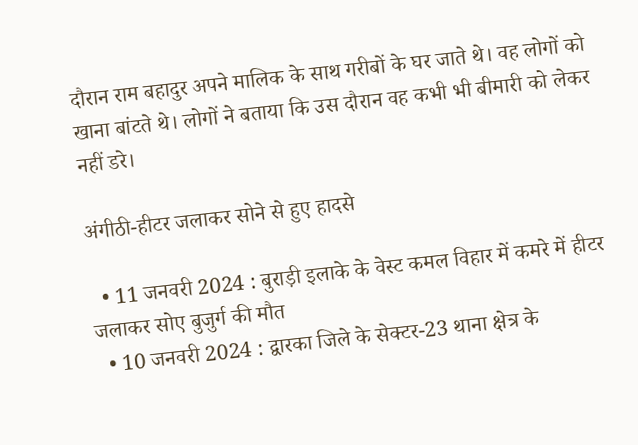दौरान राम बहादुर अपने मालिक के साथ गरीबों के घर जाते थे। वह लोगों को खाना बांटते थे। लोगों ने बताया कि उस दौरान वह कभी भी बीमारी को लेकर नहीं डरे।

अंगीठी-हीटर जलाकर सोने से हुए हादसे

  • 11 जनवरी 2024 : बुराड़ी इलाके के वेस्ट कमल विहार में कमरे में हीटर जलाकर सोए बुजुर्ग की मौत
  • 10 जनवरी 2024 : द्वारका जिले के सेक्टर-23 थाना क्षेत्र के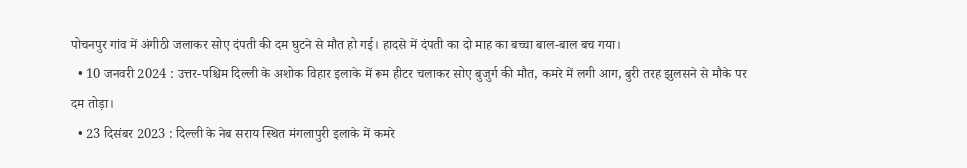पोचनपुर गांव में अंगीठी जलाकर सोए दंपती की दम घुटने से मौत हो गई। हादसे में दंपती का दो माह का बच्चा बाल-बाल बच गया।
  • 10 जनवरी 2024 : उत्तर-पश्चिम दिल्ली के अशोक विहार इलाके में रूम हीटर चलाकर सोए बुजुर्ग की मौत, कमरे में लगी आग, बुरी तरह झुलसने से मौके पर दम तोड़ा।
  • 23 दिसंबर 2023 : दिल्ली के नेब सराय स्थित मंगलापुरी इलाके में कमरे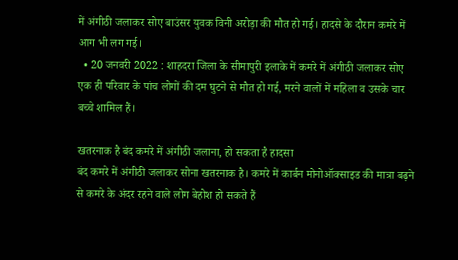में अंगीठी जलाकर सोए बाउंसर युवक विनी अरोड़ा की मौत हो गई। हादसे के दौरान कमरे में आग भी लग गई।
  • 20 जनवरी 2022 : शाहदरा जिला के सीमापुरी इलाके में कमरे में अंगीठी जलाकर सोए एक ही परिवार के पांच लोगों की दम घुटने से मौत हो गई, मरने वालों में महिला व उसके चार बच्चे शामिल हैं।

खतरनाक है बंद कमरे में अंगीठी जलाना, हो सकता है हादसा
बंद कमरे में अंगीठी जलाकर सोना खतरनाक है। कमरे में कार्बन मोनोऑक्साइड की मात्रा बढ़ने से कमरे के अंदर रहने वाले लोग बेहोश हो सकते हैं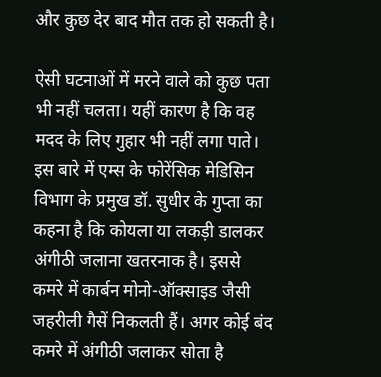और कुछ देर बाद मौत तक हो सकती है।

ऐसी घटनाओं में मरने वाले को कुछ पता भी नहीं चलता। यहीं कारण है कि वह मदद के लिए गुहार भी नहीं लगा पाते। इस बारे में एम्स के फोरेंसिक मेडिसिन विभाग के प्रमुख डॉ. सुधीर के गुप्ता का कहना है कि कोयला या लकड़ी डालकर अंगीठी जलाना खतरनाक है। इससे कमरे में कार्बन मोनो-ऑक्साइड जैसी जहरीली गैसें निकलती हैं। अगर कोई बंद कमरे में अंगीठी जलाकर सोता है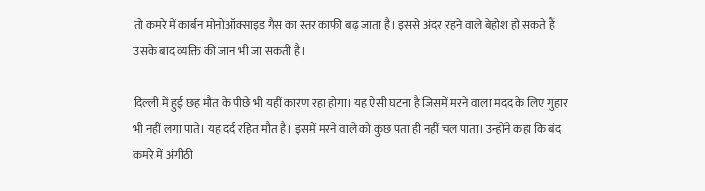तो कमरे में कार्बन मोनोऑक्साइड गैस का स्तर काफी बढ़ जाता है। इससे अंदर रहने वाले बेहोश हो सकते हैं उसके बाद व्यक्ति की जान भी जा सकती है।

दिल्ली में हुई छह मौत के पीछे भी यहीं कारण रहा होगा। यह ऐसी घटना है जिसमें मरने वाला मदद के लिए गुहार भी नहीं लगा पाते। यह दर्द रहित मौत है। इसमें मरने वाले को कुछ पता ही नहीं चल पाता। उन्होंने कहा कि बंद कमरे में अंगीठी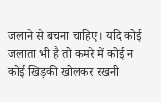जलाने से बचना चाहिए। यदि कोई जलाता भी है तो कमरे में कोई न कोई खिड़की खोलकर रखनी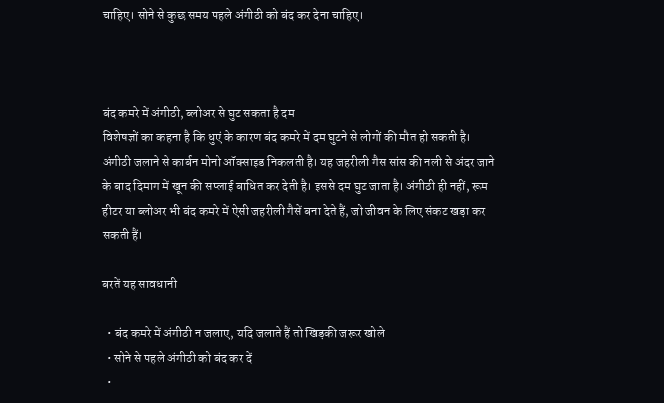चाहिए। सोने से कुछ समय पहले अंगीठी को बंद कर देना चाहिए।



बंद कमरे में अंगीठी, ब्लोअर से घुट सकता है दम
विशेषज्ञों का कहना है कि धुएं के कारण बंद कमरे में दम घुटने से लोगों की मौत हो सकती है। अंगीठी जलाने से कार्बन मोनो ऑक्साइड निकलती है। यह जहरीली गैस सांस की नली से अंदर जाने के बाद दिमाग में खून की सप्लाई बाधित कर देती है। इससे दम घुट जाता है। अंगीठी ही नहीं, रूम हीटर या ब्लोअर भी बंद कमरे में ऐसी जहरीली गैसें बना देते हैं, जो जीवन के लिए संकट खड़ा कर सकती हैं।

बरतें यह सावधानी

  • बंद कमरे में अंगीठी न जलाए, यदि जलाते हैं तो खिड़की जरूर खोले
  • सोने से पहले अंगीठी को बंद कर दें
  •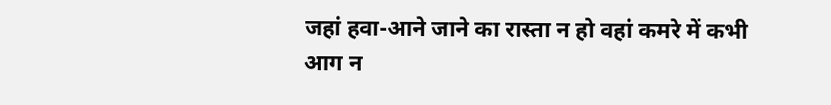जहां हवा-आने जाने का रास्ता न हो वहां कमरे में कभी आग न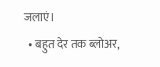जलाएं।
  • बहुत देर तक ब्लोअर,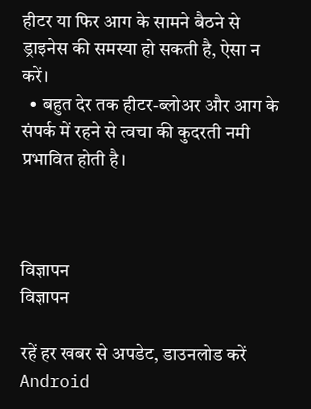हीटर या फिर आग के सामने बैठने से ड्राइनेस की समस्या हो सकती है, ऐसा न करें।
  • बहुत देर तक हीटर-ब्लोअर और आग के संपर्क में रहने से त्वचा की कुदरती नमी प्रभावित होती है।



विज्ञापन
विज्ञापन

रहें हर खबर से अपडेट, डाउनलोड करें Android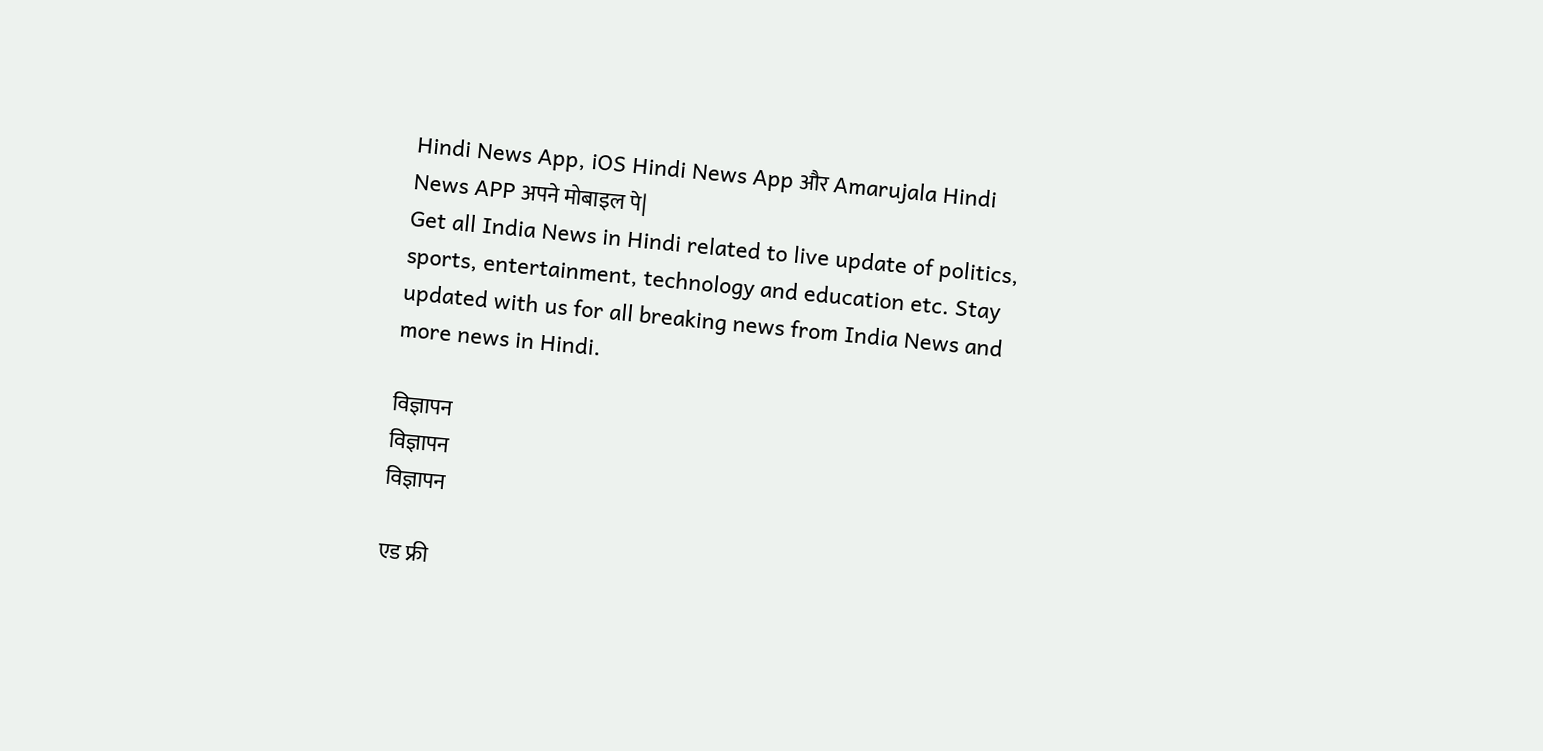Hindi News App, iOS Hindi News App और Amarujala Hindi News APP अपने मोबाइल पे|
Get all India News in Hindi related to live update of politics, sports, entertainment, technology and education etc. Stay updated with us for all breaking news from India News and more news in Hindi.

विज्ञापन
विज्ञापन
विज्ञापन

एड फ्री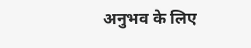अनुभव के लिए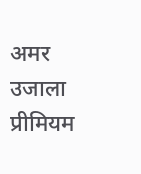अमर उजाला प्रीमियम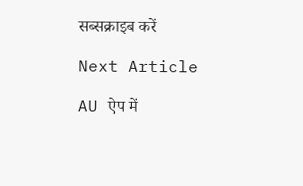सब्सक्राइब करें

Next Article

AU ऐप में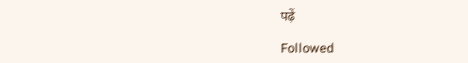पढ़ें

Followed